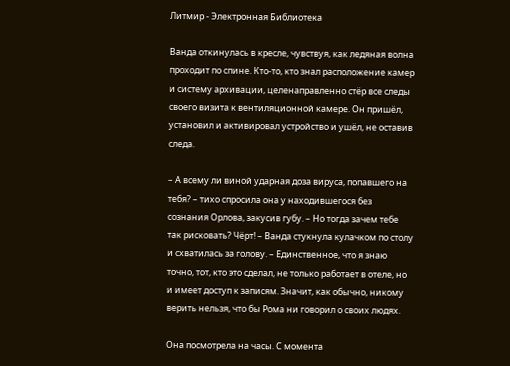Литмир - Электронная Библиотека

Ванда откинулась в кресле, чувствуя, как ледяная волна проходит по спине. Кто-то, кто знал расположение камер и систему архивации, целенаправленно стёр все следы своего визита к вентиляционной камере. Он пришёл, установил и активировал устройство и ушёл, не оставив следа.

– А всему ли виной ударная доза вируса, попавшего на тебя? – тихо спросила она у находившегося без сознания Орлова, закусив губу. – Но тогда зачем тебе так рисковать? Чёрт! – Ванда стукнула кулачком по столу и схватилась за голову. – Единственное, что я знаю точно, тот, кто это сделал, не только работает в отеле, но и имеет доступ к записям. Значит, как обычно, никому верить нельзя, что бы Рома ни говорил о своих людях.

Она посмотрела на часы. С момента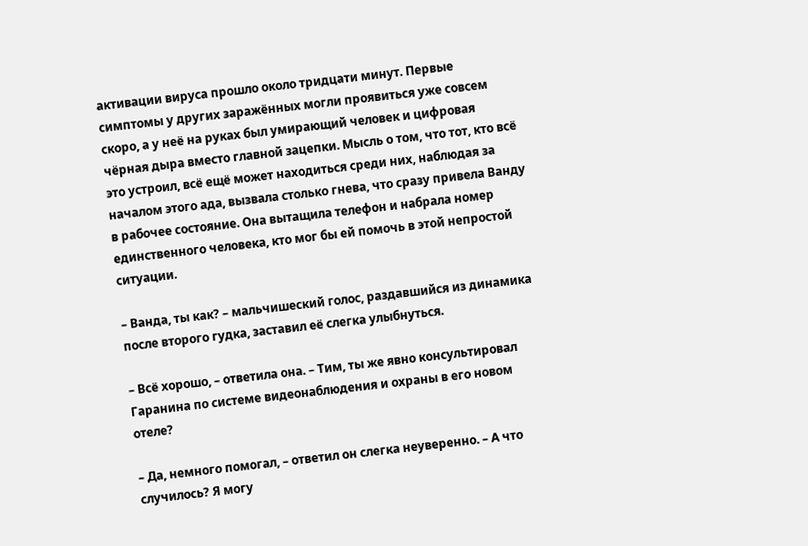активации вируса прошло около тридцати минут. Первые симптомы у других заражённых могли проявиться уже совсем скоро, а у неё на руках был умирающий человек и цифровая чёрная дыра вместо главной зацепки. Мысль о том, что тот, кто всё это устроил, всё ещё может находиться среди них, наблюдая за началом этого ада, вызвала столько гнева, что сразу привела Ванду в рабочее состояние. Она вытащила телефон и набрала номер единственного человека, кто мог бы ей помочь в этой непростой ситуации.

– Ванда, ты как? – мальчишеский голос, раздавшийся из динамика после второго гудка, заставил её слегка улыбнуться.

– Всё хорошо, – ответила она. – Тим, ты же явно консультировал Гаранина по системе видеонаблюдения и охраны в его новом отеле?

– Да, немного помогал, – ответил он слегка неуверенно. – А что случилось? Я могу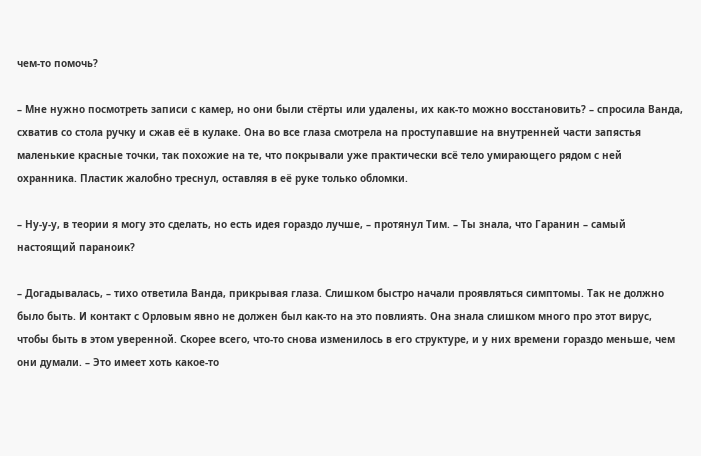чем-то помочь?

– Мне нужно посмотреть записи с камер, но они были стёрты или удалены, их как-то можно восстановить? – спросила Ванда, схватив со стола ручку и сжав её в кулаке. Она во все глаза смотрела на проступавшие на внутренней части запястья маленькие красные точки, так похожие на те, что покрывали уже практически всё тело умирающего рядом с ней охранника. Пластик жалобно треснул, оставляя в её руке только обломки.

– Ну-у-у, в теории я могу это сделать, но есть идея гораздо лучше, – протянул Тим. – Ты знала, что Гаранин – самый настоящий параноик?

– Догадывалась, – тихо ответила Ванда, прикрывая глаза. Слишком быстро начали проявляться симптомы. Так не должно было быть. И контакт с Орловым явно не должен был как-то на это повлиять. Она знала слишком много про этот вирус, чтобы быть в этом уверенной. Скорее всего, что-то снова изменилось в его структуре, и у них времени гораздо меньше, чем они думали. – Это имеет хоть какое-то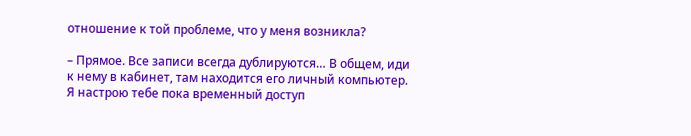отношение к той проблеме, что у меня возникла?

– Прямое. Все записи всегда дублируются… В общем, иди к нему в кабинет, там находится его личный компьютер. Я настрою тебе пока временный доступ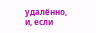удалённо, и, если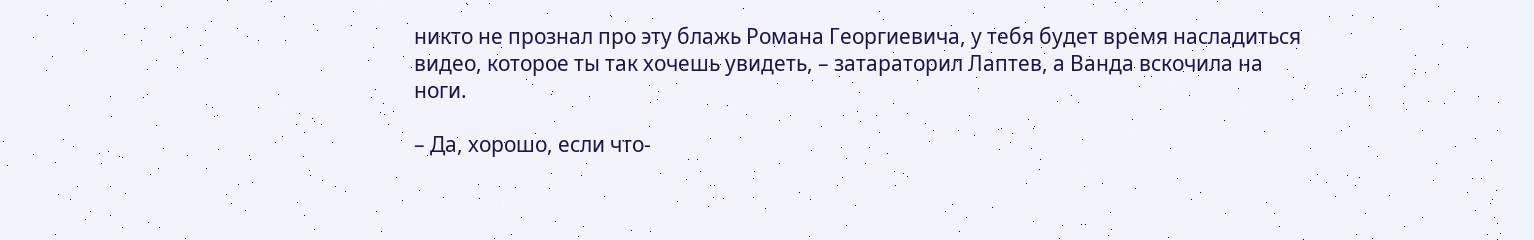никто не прознал про эту блажь Романа Георгиевича, у тебя будет время насладиться видео, которое ты так хочешь увидеть, – затараторил Лаптев, а Ванда вскочила на ноги.

– Да, хорошо, если что-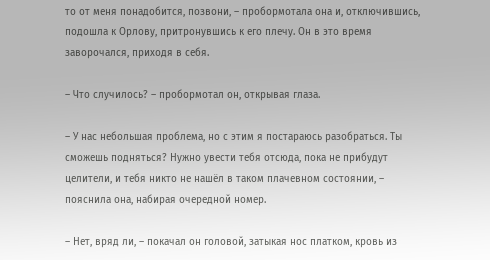то от меня понадобится, позвони, – пробормотала она и, отключившись, подошла к Орлову, притронувшись к его плечу. Он в это время заворочался, приходя в себя.

– Что случилось? – пробормотал он, открывая глаза.

– У нас небольшая проблема, но с этим я постараюсь разобраться. Ты сможешь подняться? Нужно увести тебя отсюда, пока не прибудут целители, и тебя никто не нашёл в таком плачевном состоянии, – пояснила она, набирая очередной номер.

– Нет, вряд ли, – покачал он головой, затыкая нос платком, кровь из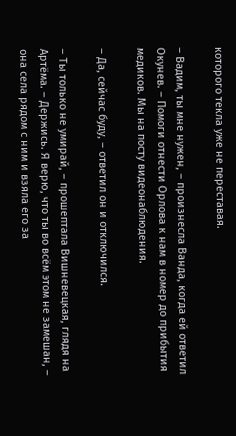которого текла уже не переставая.

– Вадим, ты мне нужен, – произнесла Ванда, когда ей ответил Окунев. – Помоги отнести Орлова к нам в номер до прибытия медиков. Мы на посту видеонаблюдения.

– Да, сейчас буду, – ответил он и отключился.

– Ты только не умирай, – прошептала Вишневецкая, глядя на Артёма. – Держись. Я верю, что ты во всём этом не замешан, – она села рядом с ним и взяла его за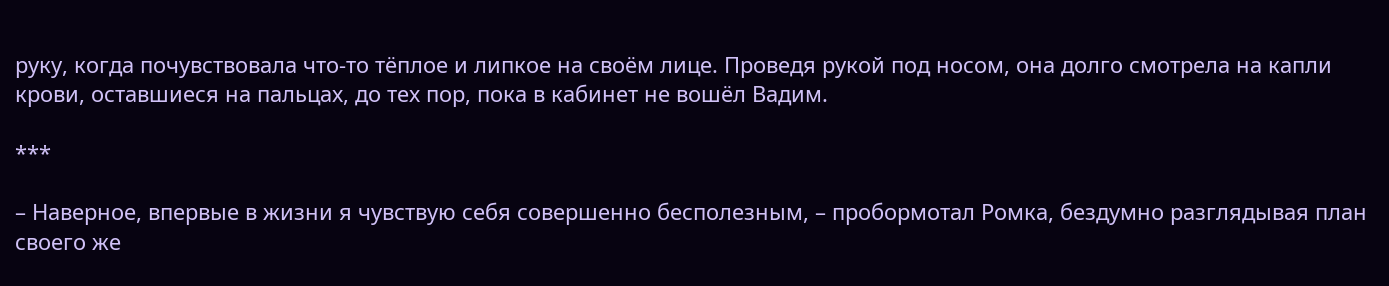руку, когда почувствовала что-то тёплое и липкое на своём лице. Проведя рукой под носом, она долго смотрела на капли крови, оставшиеся на пальцах, до тех пор, пока в кабинет не вошёл Вадим.

***

– Наверное, впервые в жизни я чувствую себя совершенно бесполезным, – пробормотал Ромка, бездумно разглядывая план своего же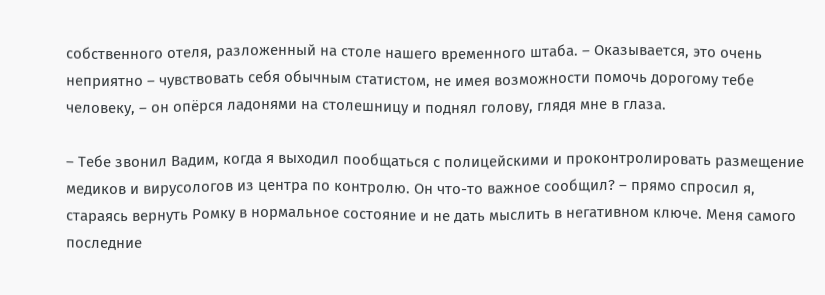собственного отеля, разложенный на столе нашего временного штаба. – Оказывается, это очень неприятно – чувствовать себя обычным статистом, не имея возможности помочь дорогому тебе человеку, – он опёрся ладонями на столешницу и поднял голову, глядя мне в глаза.

– Тебе звонил Вадим, когда я выходил пообщаться с полицейскими и проконтролировать размещение медиков и вирусологов из центра по контролю. Он что-то важное сообщил? – прямо спросил я, стараясь вернуть Ромку в нормальное состояние и не дать мыслить в негативном ключе. Меня самого последние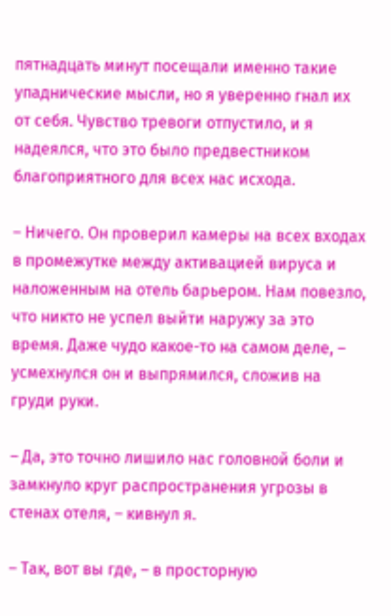пятнадцать минут посещали именно такие упаднические мысли, но я уверенно гнал их от себя. Чувство тревоги отпустило, и я надеялся, что это было предвестником благоприятного для всех нас исхода.

– Ничего. Он проверил камеры на всех входах в промежутке между активацией вируса и наложенным на отель барьером. Нам повезло, что никто не успел выйти наружу за это время. Даже чудо какое-то на самом деле, – усмехнулся он и выпрямился, сложив на груди руки.

– Да, это точно лишило нас головной боли и замкнуло круг распространения угрозы в стенах отеля, – кивнул я.

– Так, вот вы где, – в просторную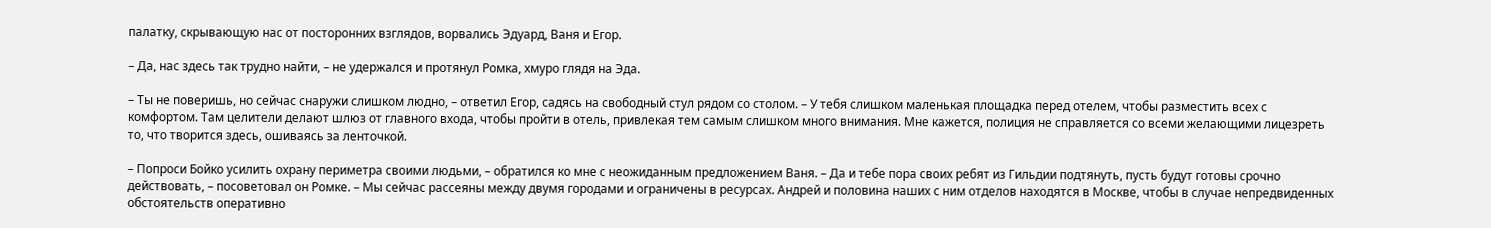палатку, скрывающую нас от посторонних взглядов, ворвались Эдуард, Ваня и Егор.

– Да, нас здесь так трудно найти, – не удержался и протянул Ромка, хмуро глядя на Эда.

– Ты не поверишь, но сейчас снаружи слишком людно, – ответил Егор, садясь на свободный стул рядом со столом. – У тебя слишком маленькая площадка перед отелем, чтобы разместить всех с комфортом. Там целители делают шлюз от главного входа, чтобы пройти в отель, привлекая тем самым слишком много внимания. Мне кажется, полиция не справляется со всеми желающими лицезреть то, что творится здесь, ошиваясь за ленточкой.

– Попроси Бойко усилить охрану периметра своими людьми, – обратился ко мне с неожиданным предложением Ваня. – Да и тебе пора своих ребят из Гильдии подтянуть, пусть будут готовы срочно действовать, – посоветовал он Ромке. – Мы сейчас рассеяны между двумя городами и ограничены в ресурсах. Андрей и половина наших с ним отделов находятся в Москве, чтобы в случае непредвиденных обстоятельств оперативно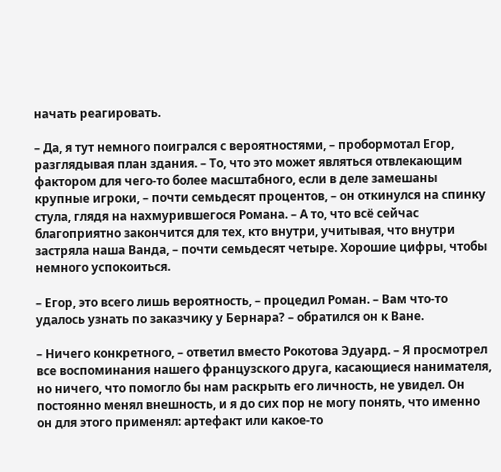начать реагировать.

– Да, я тут немного поигрался с вероятностями, – пробормотал Егор, разглядывая план здания. – То, что это может являться отвлекающим фактором для чего-то более масштабного, если в деле замешаны крупные игроки, – почти семьдесят процентов, – он откинулся на спинку стула, глядя на нахмурившегося Романа. – А то, что всё сейчас благоприятно закончится для тех, кто внутри, учитывая, что внутри застряла наша Ванда, – почти семьдесят четыре. Хорошие цифры, чтобы немного успокоиться.

– Егор, это всего лишь вероятность, – процедил Роман. – Вам что-то удалось узнать по заказчику у Бернара? – обратился он к Ване.

– Ничего конкретного, – ответил вместо Рокотова Эдуард. – Я просмотрел все воспоминания нашего французского друга, касающиеся нанимателя, но ничего, что помогло бы нам раскрыть его личность, не увидел. Он постоянно менял внешность, и я до сих пор не могу понять, что именно он для этого применял: артефакт или какое-то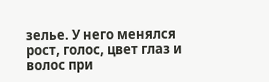зелье. У него менялся рост, голос, цвет глаз и волос при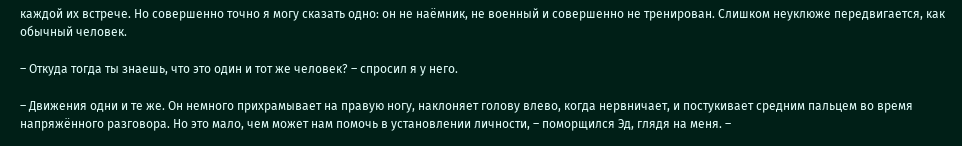каждой их встрече. Но совершенно точно я могу сказать одно: он не наёмник, не военный и совершенно не тренирован. Слишком неуклюже передвигается, как обычный человек.

– Откуда тогда ты знаешь, что это один и тот же человек? – спросил я у него.

– Движения одни и те же. Он немного прихрамывает на правую ногу, наклоняет голову влево, когда нервничает, и постукивает средним пальцем во время напряжённого разговора. Но это мало, чем может нам помочь в установлении личности, – поморщился Эд, глядя на меня. –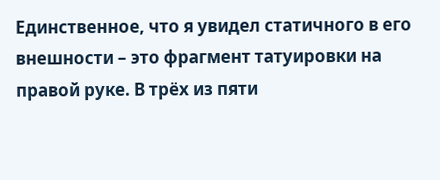Единственное, что я увидел статичного в его внешности – это фрагмент татуировки на правой руке. В трёх из пяти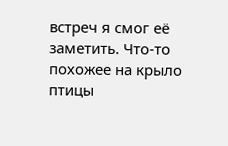встреч я смог её заметить. Что-то похожее на крыло птицы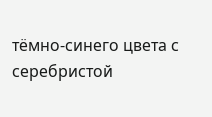тёмно-синего цвета с серебристой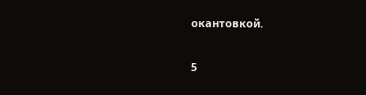окантовкой.

5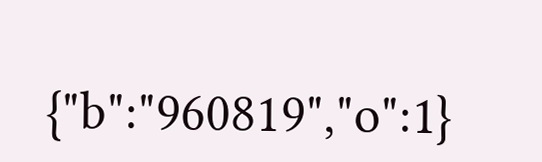{"b":"960819","o":1}